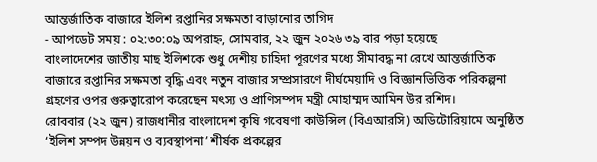আন্তর্জাতিক বাজারে ইলিশ রপ্তানির সক্ষমতা বাড়ানোর তাগিদ
- আপডেট সময় : ০২:৩০:০৯ অপরাহ্ন, সোমবার, ২২ জুন ২০২৬ ৩৯ বার পড়া হয়েছে
বাংলাদেশের জাতীয় মাছ ইলিশকে শুধু দেশীয় চাহিদা পূরণের মধ্যে সীমাবদ্ধ না রেখে আন্তর্জাতিক বাজারে রপ্তানির সক্ষমতা বৃদ্ধি এবং নতুন বাজার সম্প্রসারণে দীর্ঘমেয়াদি ও বিজ্ঞানভিত্তিক পরিকল্পনা গ্রহণের ওপর গুরুত্বারোপ করেছেন মৎস্য ও প্রাণিসম্পদ মন্ত্রী মোহাম্মদ আমিন উর রশিদ।
রোববার (২২ জুন) রাজধানীর বাংলাদেশ কৃষি গবেষণা কাউন্সিল (বিএআরসি) অডিটোরিয়ামে অনুষ্ঠিত ‘ইলিশ সম্পদ উন্নয়ন ও ব্যবস্থাপনা’ শীর্ষক প্রকল্পের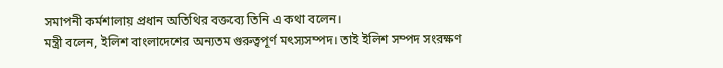সমাপনী কর্মশালায় প্রধান অতিথির বক্তব্যে তিনি এ কথা বলেন।
মন্ত্রী বলেন, ইলিশ বাংলাদেশের অন্যতম গুরুত্বপূর্ণ মৎস্যসম্পদ। তাই ইলিশ সম্পদ সংরক্ষণ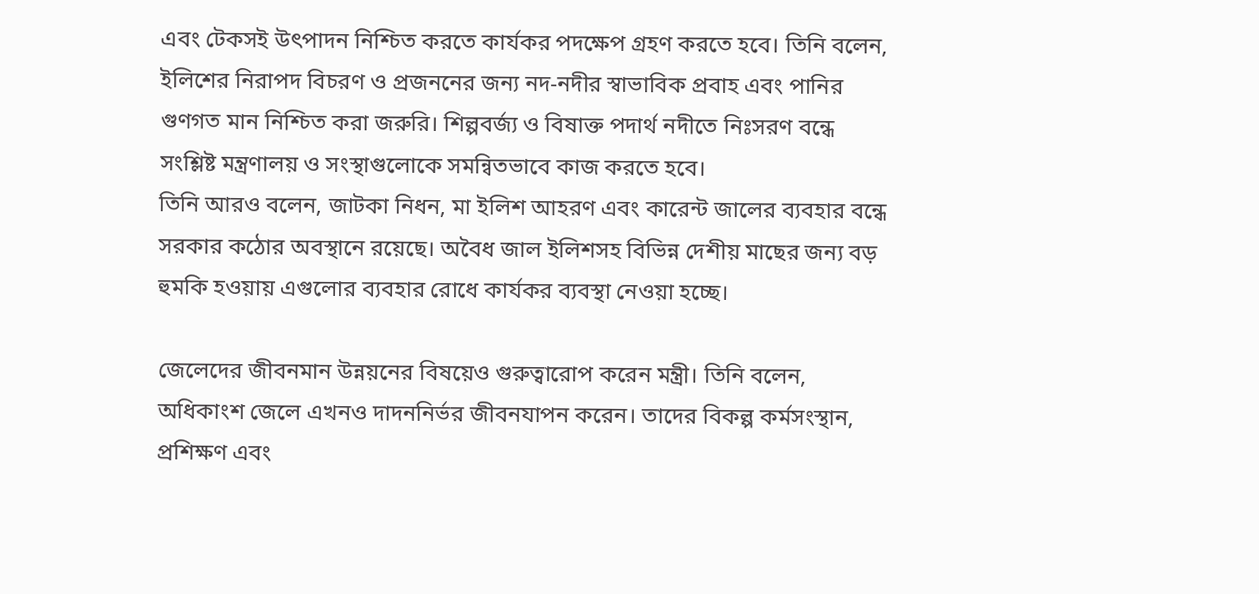এবং টেকসই উৎপাদন নিশ্চিত করতে কার্যকর পদক্ষেপ গ্রহণ করতে হবে। তিনি বলেন, ইলিশের নিরাপদ বিচরণ ও প্রজননের জন্য নদ-নদীর স্বাভাবিক প্রবাহ এবং পানির গুণগত মান নিশ্চিত করা জরুরি। শিল্পবর্জ্য ও বিষাক্ত পদার্থ নদীতে নিঃসরণ বন্ধে সংশ্লিষ্ট মন্ত্রণালয় ও সংস্থাগুলোকে সমন্বিতভাবে কাজ করতে হবে।
তিনি আরও বলেন, জাটকা নিধন, মা ইলিশ আহরণ এবং কারেন্ট জালের ব্যবহার বন্ধে সরকার কঠোর অবস্থানে রয়েছে। অবৈধ জাল ইলিশসহ বিভিন্ন দেশীয় মাছের জন্য বড় হুমকি হওয়ায় এগুলোর ব্যবহার রোধে কার্যকর ব্যবস্থা নেওয়া হচ্ছে।

জেলেদের জীবনমান উন্নয়নের বিষয়েও গুরুত্বারোপ করেন মন্ত্রী। তিনি বলেন, অধিকাংশ জেলে এখনও দাদননির্ভর জীবনযাপন করেন। তাদের বিকল্প কর্মসংস্থান, প্রশিক্ষণ এবং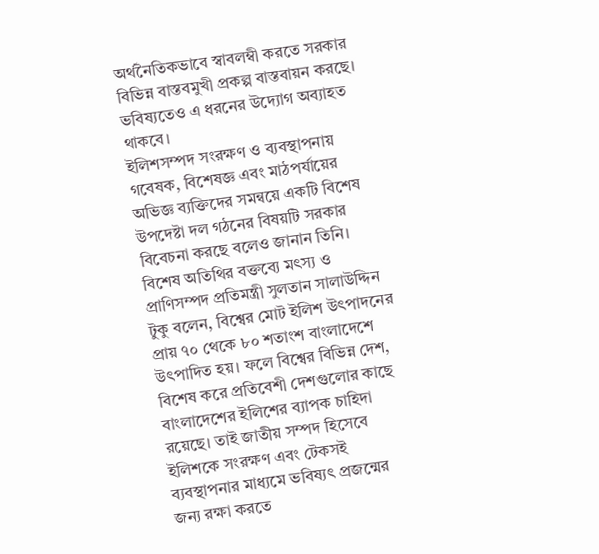অর্থনৈতিকভাবে স্বাবলম্বী করতে সরকার বিভিন্ন বাস্তবমুখী প্রকল্প বাস্তবায়ন করছে। ভবিষ্যতেও এ ধরনের উদ্যোগ অব্যাহত থাকবে।
ইলিশসম্পদ সংরক্ষণ ও ব্যবস্থাপনায় গবেষক, বিশেষজ্ঞ এবং মাঠপর্যায়ের অভিজ্ঞ ব্যক্তিদের সমন্বয়ে একটি বিশেষ উপদেষ্টা দল গঠনের বিষয়টি সরকার বিবেচনা করছে বলেও জানান তিনি।
বিশেষ অতিথির বক্তব্যে মৎস্য ও প্রাণিসম্পদ প্রতিমন্ত্রী সুলতান সালাউদ্দিন টুকু বলেন, বিশ্বের মোট ইলিশ উৎপাদনের প্রায় ৭০ থেকে ৮০ শতাংশ বাংলাদেশে উৎপাদিত হয়। ফলে বিশ্বের বিভিন্ন দেশ, বিশেষ করে প্রতিবেশী দেশগুলোর কাছে বাংলাদেশের ইলিশের ব্যাপক চাহিদা রয়েছে। তাই জাতীয় সম্পদ হিসেবে ইলিশকে সংরক্ষণ এবং টেকসই ব্যবস্থাপনার মাধ্যমে ভবিষ্যৎ প্রজন্মের জন্য রক্ষা করতে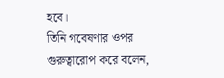হবে।
তিনি গবেষণার ওপর গুরুত্বারোপ করে বলেন,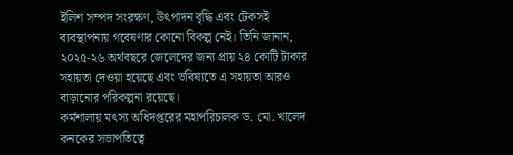ইলিশ সম্পদ সংরক্ষণ, উৎপাদন বৃদ্ধি এবং টেকসই ব্যবস্থাপনায় গবেষণার কোনো বিকল্প নেই। তিনি জানান, ২০২৫-২৬ অর্থবছরে জেলেদের জন্য প্রায় ২৪ কোটি টাকার সহায়তা দেওয়া হয়েছে এবং ভবিষ্যতে এ সহায়তা আরও বাড়ানোর পরিকল্পনা রয়েছে।
কর্মশালায় মৎস্য অধিদপ্তরের মহাপরিচালক ড. মো. খালেদ কনকের সভাপতিত্বে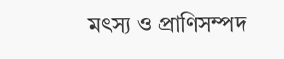মৎস্য ও প্রাণিসম্পদ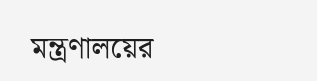মন্ত্রণালয়ের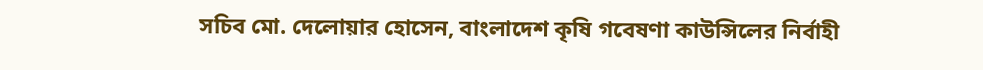সচিব মো. দেলোয়ার হোসেন, বাংলাদেশ কৃষি গবেষণা কাউন্সিলের নির্বাহী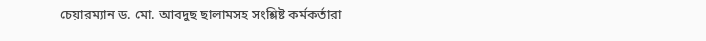চেয়ারম্যান ড. মো. আবদুছ ছালামসহ সংশ্লিষ্ট কর্মকর্তারা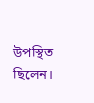উপস্থিত ছিলেন।